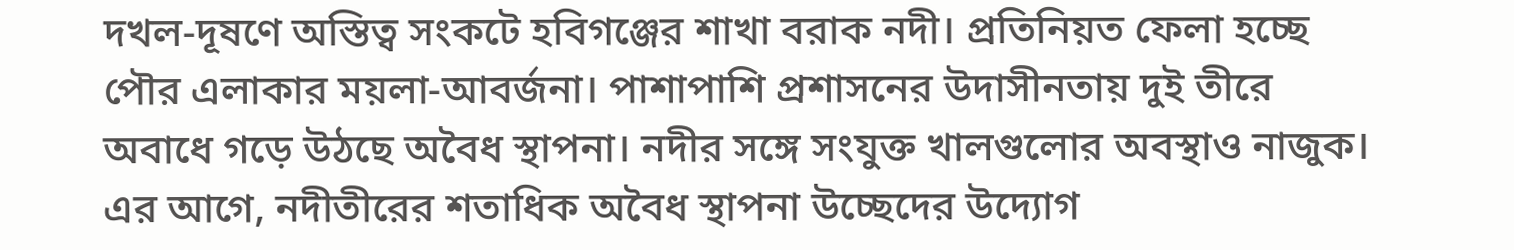দখল-দূষণে অস্তিত্ব সংকটে হবিগঞ্জের শাখা বরাক নদী। প্রতিনিয়ত ফেলা হচ্ছে পৌর এলাকার ময়লা-আবর্জনা। পাশাপাশি প্রশাসনের উদাসীনতায় দুই তীরে অবাধে গড়ে উঠছে অবৈধ স্থাপনা। নদীর সঙ্গে সংযুক্ত খালগুলোর অবস্থাও নাজুক। এর আগে, নদীতীরের শতাধিক অবৈধ স্থাপনা উচ্ছেদের উদ্যোগ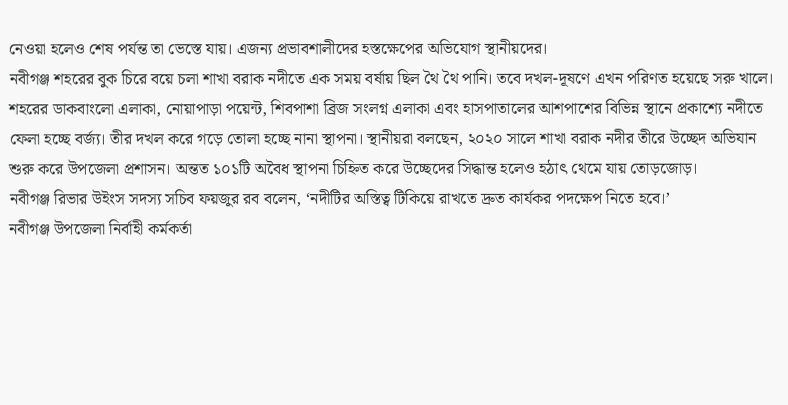নেওয়া হলেও শেষ পর্যন্ত তা ভেস্তে যায়। এজন্য প্রভাবশালীদের হস্তক্ষেপের অভিযোগ স্থানীয়দের।
নবীগঞ্জ শহরের বুক চিরে বয়ে চলা শাখা বরাক নদীতে এক সময় বর্ষায় ছিল থৈ থৈ পানি। তবে দখল-দূষণে এখন পরিণত হয়েছে সরু খালে।
শহরের ডাকবাংলো এলাকা, নোয়াপাড়া পয়েন্ট, শিবপাশা ব্রিজ সংলগ্ন এলাকা এবং হাসপাতালের আশপাশের বিভিন্ন স্থানে প্রকাশ্যে নদীতে ফেলা হচ্ছে বর্জ্য। তীর দখল করে গড়ে তোলা হচ্ছে নানা স্থাপনা। স্থানীয়রা বলছেন, ২০২০ সালে শাখা বরাক নদীর তীরে উচ্ছেদ অভিযান শুরু করে উপজেলা প্রশাসন। অন্তত ১০১টি অবৈধ স্থাপনা চিহ্নিত করে উচ্ছেদের সিদ্ধান্ত হলেও হঠাৎ থেমে যায় তোড়জোড়।
নবীগঞ্জ রিভার উইংস সদস্য সচিব ফয়জুর রব বলেন, ‘নদীটির অস্তিত্ব টিকিয়ে রাখতে দ্রুত কার্যকর পদক্ষেপ নিতে হবে।’
নবীগঞ্জ উপজেলা নির্বাহী কর্মকর্তা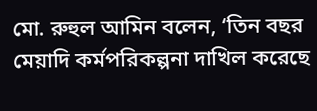মো. রুহুল আমিন বলেন, ‘তিন বছর মেয়াদি কর্মপরিকল্পনা দাখিল করেছে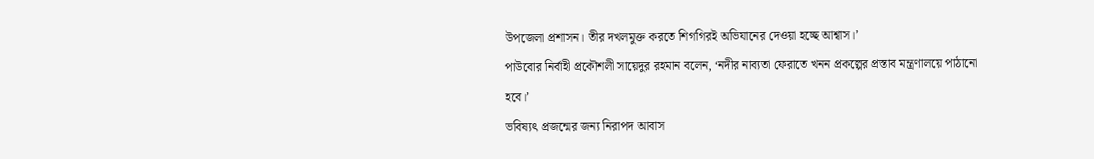উপজেলা প্রশাসন। তীর দখলমুক্ত করতে শিগগিরই অভিযানের দেওয়া হচ্ছে আশ্বাস।’
পাউবোর নির্বাহী প্রকৌশলী সায়েদুর রহমান বলেন, ‘নদীর নাব্যতা ফেরাতে খনন প্রকল্পের প্রস্তাব মন্ত্রণালয়ে পাঠানো হবে।’
ভবিষ্যৎ প্রজন্মের জন্য নিরাপদ আবাস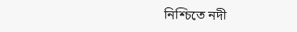নিশ্চিতে নদী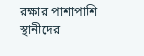রক্ষার পাশাপাশি স্থানীদের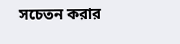সচেতন করার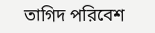তাগিদ পরিবেশ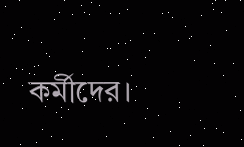কর্মীদের।